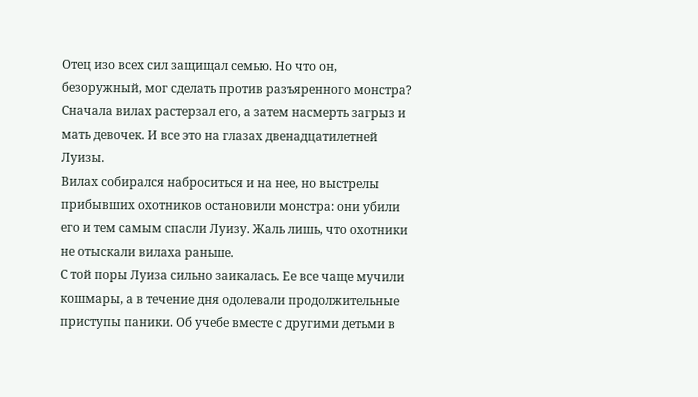Отец изо всех сил защищал семью. Но что он, безоружный, мог сделать против разъяренного монстра? Сначала вилах растерзал его, а затем насмерть загрыз и мать девочек. И все это на глазах двенадцатилетней Луизы.
Вилах собирался наброситься и на нее, но выстрелы прибывших охотников остановили монстра: они убили его и тем самым спасли Луизу. Жаль лишь, что охотники не отыскали вилаха раньше.
С той поры Луиза сильно заикалась. Ее все чаще мучили кошмары, а в течение дня одолевали продолжительные приступы паники. Об учебе вместе с другими детьми в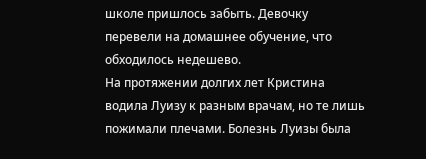школе пришлось забыть. Девочку перевели на домашнее обучение, что обходилось недешево.
На протяжении долгих лет Кристина водила Луизу к разным врачам, но те лишь пожимали плечами. Болезнь Луизы была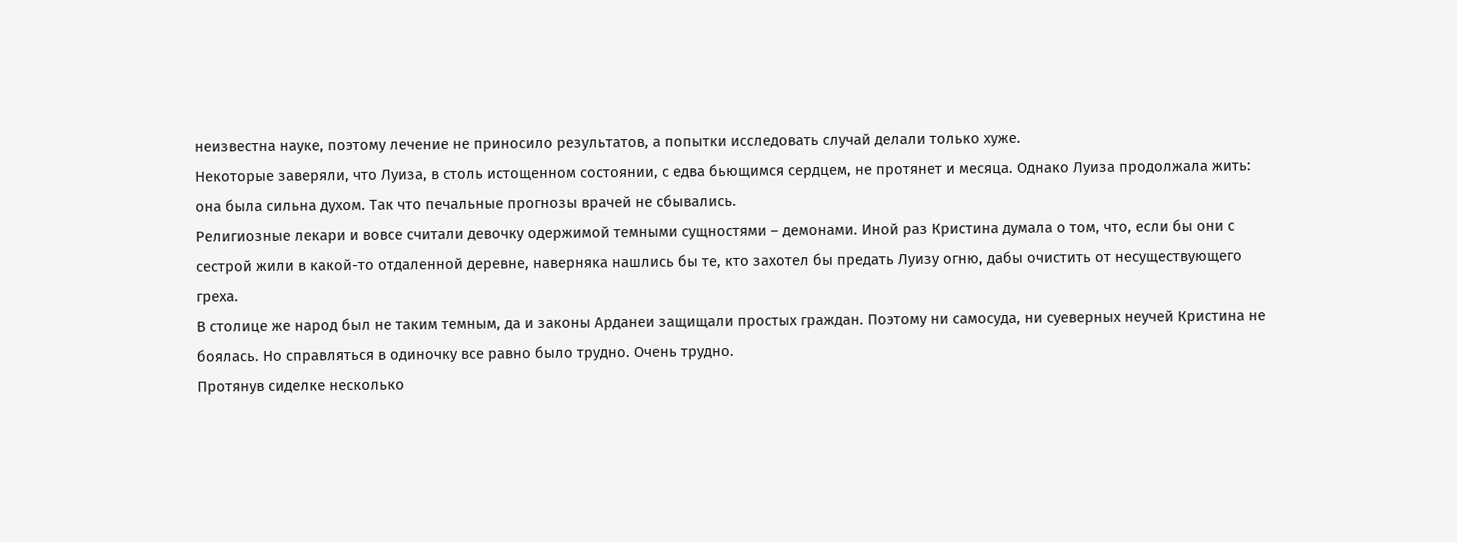неизвестна науке, поэтому лечение не приносило результатов, а попытки исследовать случай делали только хуже.
Некоторые заверяли, что Луиза, в столь истощенном состоянии, с едва бьющимся сердцем, не протянет и месяца. Однако Луиза продолжала жить: она была сильна духом. Так что печальные прогнозы врачей не сбывались.
Религиозные лекари и вовсе считали девочку одержимой темными сущностями – демонами. Иной раз Кристина думала о том, что, если бы они с сестрой жили в какой-то отдаленной деревне, наверняка нашлись бы те, кто захотел бы предать Луизу огню, дабы очистить от несуществующего греха.
В столице же народ был не таким темным, да и законы Арданеи защищали простых граждан. Поэтому ни самосуда, ни суеверных неучей Кристина не боялась. Но справляться в одиночку все равно было трудно. Очень трудно.
Протянув сиделке несколько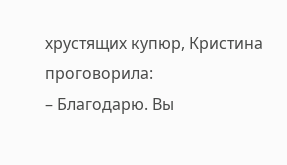хрустящих купюр, Кристина проговорила:
– Благодарю. Вы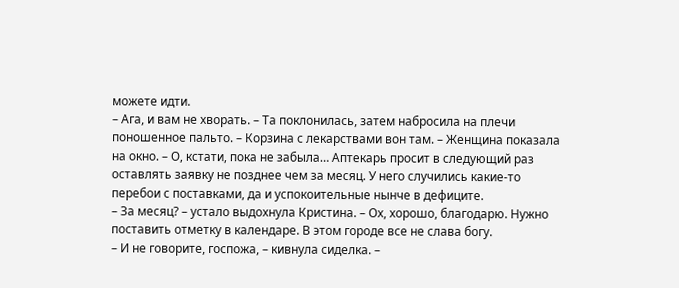можете идти.
– Ага, и вам не хворать. – Та поклонилась, затем набросила на плечи поношенное пальто. – Корзина с лекарствами вон там. – Женщина показала на окно. – О, кстати, пока не забыла… Аптекарь просит в следующий раз оставлять заявку не позднее чем за месяц. У него случились какие-то перебои с поставками, да и успокоительные нынче в дефиците.
– За месяц? – устало выдохнула Кристина. – Ох, хорошо, благодарю. Нужно поставить отметку в календаре. В этом городе все не слава богу.
– И не говорите, госпожа, – кивнула сиделка. –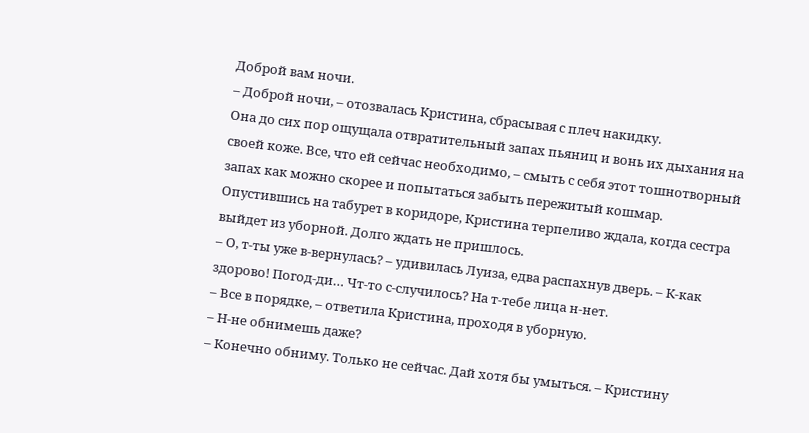Доброй вам ночи.
– Доброй ночи, – отозвалась Кристина, сбрасывая с плеч накидку.
Она до сих пор ощущала отвратительный запах пьяниц и вонь их дыхания на своей коже. Все, что ей сейчас необходимо, – смыть с себя этот тошнотворный запах как можно скорее и попытаться забыть пережитый кошмар.
Опустившись на табурет в коридоре, Кристина терпеливо ждала, когда сестра выйдет из уборной. Долго ждать не пришлось.
– О, т-ты уже в-вернулась? – удивилась Луиза, едва распахнув дверь. – К-как здорово! Погод-ди… Чт-то с-случилось? На т-тебе лица н-нет.
– Все в порядке, – ответила Кристина, проходя в уборную.
– Н-не обнимешь даже?
– Конечно обниму. Только не сейчас. Дай хотя бы умыться. – Кристину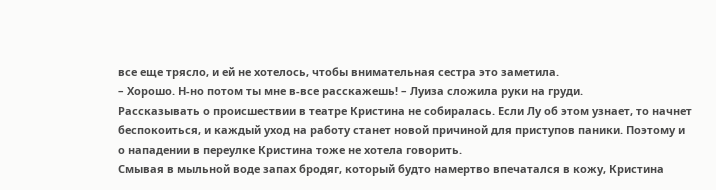все еще трясло, и ей не хотелось, чтобы внимательная сестра это заметила.
– Хорошо. Н-но потом ты мне в-все расскажешь! – Луиза сложила руки на груди.
Рассказывать о происшествии в театре Кристина не собиралась. Если Лу об этом узнает, то начнет беспокоиться, и каждый уход на работу станет новой причиной для приступов паники. Поэтому и о нападении в переулке Кристина тоже не хотела говорить.
Смывая в мыльной воде запах бродяг, который будто намертво впечатался в кожу, Кристина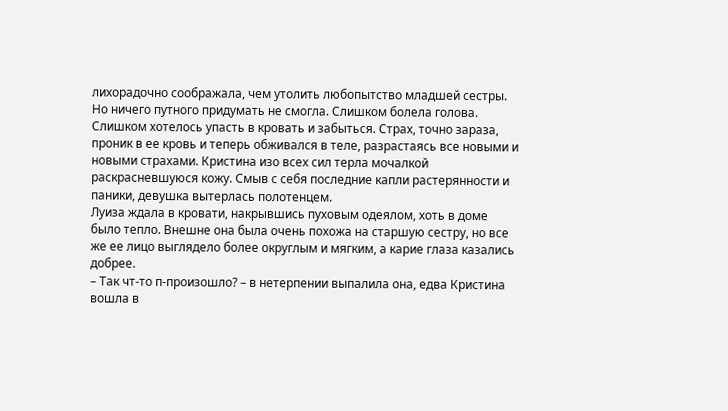лихорадочно соображала, чем утолить любопытство младшей сестры. Но ничего путного придумать не смогла. Слишком болела голова. Слишком хотелось упасть в кровать и забыться. Страх, точно зараза, проник в ее кровь и теперь обживался в теле, разрастаясь все новыми и новыми страхами. Кристина изо всех сил терла мочалкой раскрасневшуюся кожу. Смыв с себя последние капли растерянности и паники, девушка вытерлась полотенцем.
Луиза ждала в кровати, накрывшись пуховым одеялом, хоть в доме было тепло. Внешне она была очень похожа на старшую сестру, но все же ее лицо выглядело более округлым и мягким, а карие глаза казались добрее.
– Так чт-то п-произошло? – в нетерпении выпалила она, едва Кристина вошла в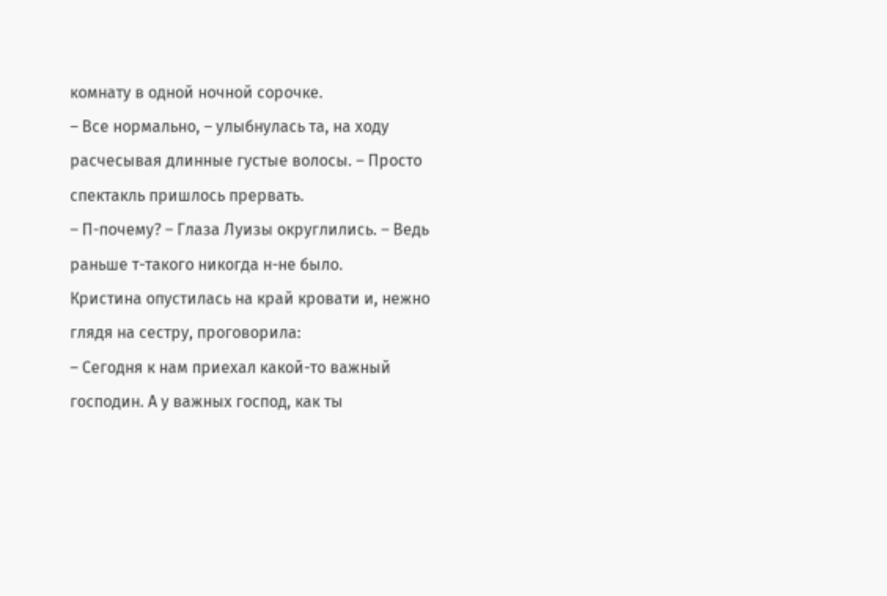комнату в одной ночной сорочке.
– Все нормально, – улыбнулась та, на ходу расчесывая длинные густые волосы. – Просто спектакль пришлось прервать.
– П-почему? – Глаза Луизы округлились. – Ведь раньше т-такого никогда н-не было.
Кристина опустилась на край кровати и, нежно глядя на сестру, проговорила:
– Сегодня к нам приехал какой-то важный господин. А у важных господ, как ты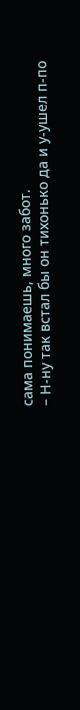сама понимаешь, много забот.
– Н-ну так встал бы он тихонько да и у-ушел п-по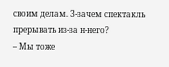своим делам. З-зачем спектакль прерывать из-за н-него?
– Мы тоже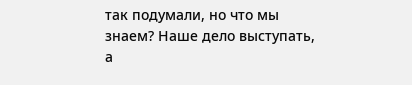так подумали, но что мы знаем? Наше дело выступать, а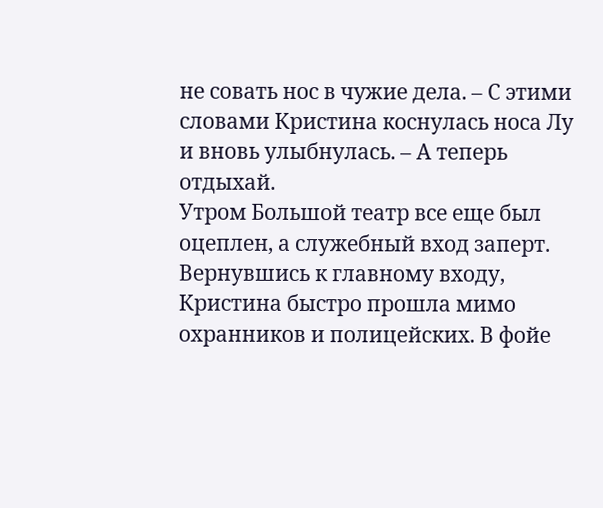не совать нос в чужие дела. – С этими словами Кристина коснулась носа Лу и вновь улыбнулась. – А теперь отдыхай.
Утром Большой театр все еще был оцеплен, а служебный вход заперт. Вернувшись к главному входу, Кристина быстро прошла мимо охранников и полицейских. В фойе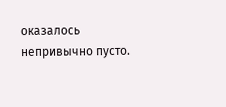оказалось непривычно пусто.